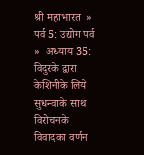श्री महाभारत  »  पर्व 5: उद्योग पर्व  »  अध्याय 35: विदुरके द्वारा केशिनीके लिये सुधन्वाके साथ विरोचनके विवादका वर्णन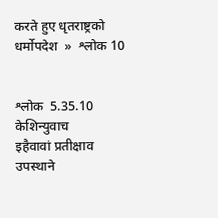करते हुए धृतराष्ट्रको धर्मोपदेश  »  श्लोक 10


श्लोक  5.35.10
केशिन्युवाच
इहैवावां प्रतीक्षाव उपस्थाने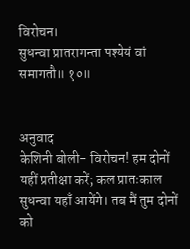विरोचन।
सुधन्वा प्रातरागन्ता पश्येयं वां समागतौ॥ १०॥


अनुवाद
केशिनी बोली- विरोचन! हम दोनों यहीं प्रतीक्षा करें; कल प्रातःकाल सुधन्वा यहाँ आयेंगे। तब मैं तुम दोनों को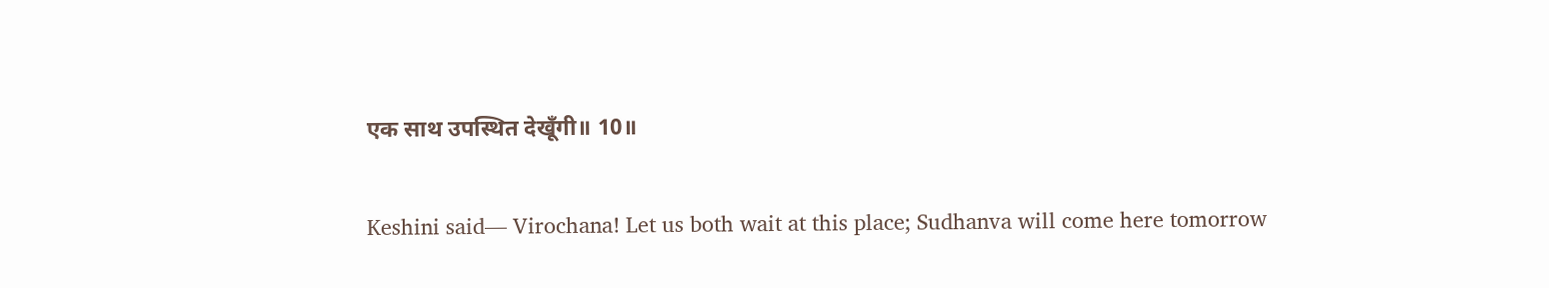एक साथ उपस्थित देखूँगी॥ 10॥

Keshini said— Virochana! Let us both wait at this place; Sudhanva will come here tomorrow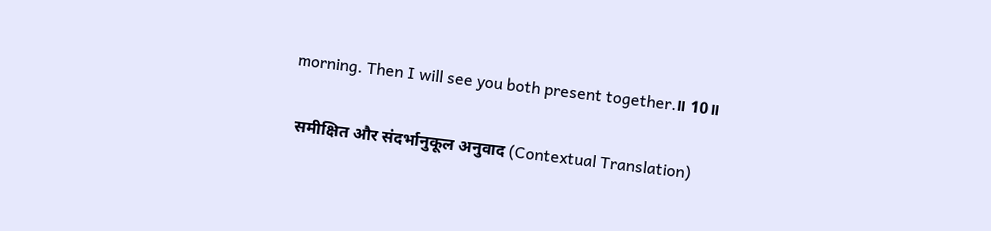morning. Then I will see you both present together.॥ 10॥

 समीक्षित और संदर्भानुकूल अनुवाद (Contextual Translation)